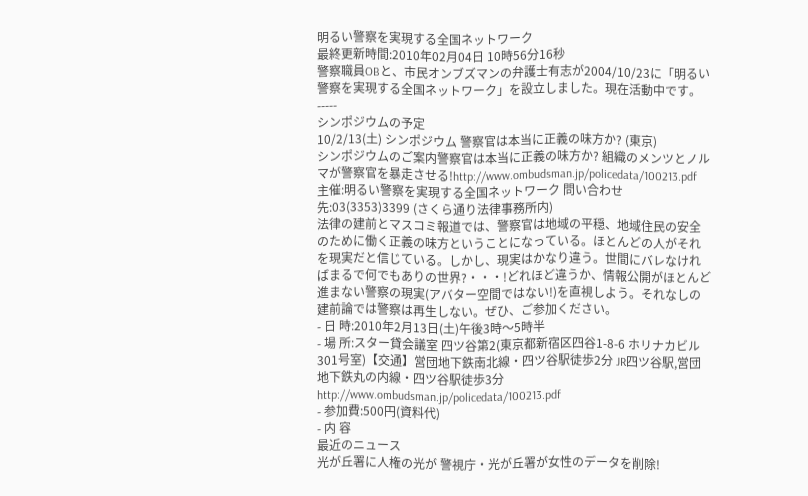明るい警察を実現する全国ネットワーク
最終更新時間:2010年02月04日 10時56分16秒
警察職員OBと、市民オンブズマンの弁護士有志が2004/10/23に「明るい警察を実現する全国ネットワーク」を設立しました。現在活動中です。
-----
シンポジウムの予定
10/2/13(土) シンポジウム 警察官は本当に正義の味方か? (東京)
シンポジウムのご案内警察官は本当に正義の味方か? 組織のメンツとノルマが警察官を暴走させる!http://www.ombudsman.jp/policedata/100213.pdf
主催:明るい警察を実現する全国ネットワーク 問い合わせ先:03(3353)3399 (さくら通り法律事務所内)
法律の建前とマスコミ報道では、警察官は地域の平穏、地域住民の安全のために働く正義の味方ということになっている。ほとんどの人がそれを現実だと信じている。しかし、現実はかなり違う。世間にバレなければまるで何でもありの世界?・・・!どれほど違うか、情報公開がほとんど進まない警察の現実(アバター空間ではない!)を直視しよう。それなしの建前論では警察は再生しない。ぜひ、ご参加ください。
- 日 時:2010年2月13日(土)午後3時〜5時半
- 場 所:スター貸会議室 四ツ谷第2(東京都新宿区四谷1-8-6 ホリナカビル 301号室)【交通】営団地下鉄南北線・四ツ谷駅徒歩2分 JR四ツ谷駅,営団地下鉄丸の内線・四ツ谷駅徒歩3分 http://www.ombudsman.jp/policedata/100213.pdf
- 参加費:500円(資料代)
- 内 容
最近のニュース
光が丘署に人権の光が 警視庁・光が丘署が女性のデータを削除!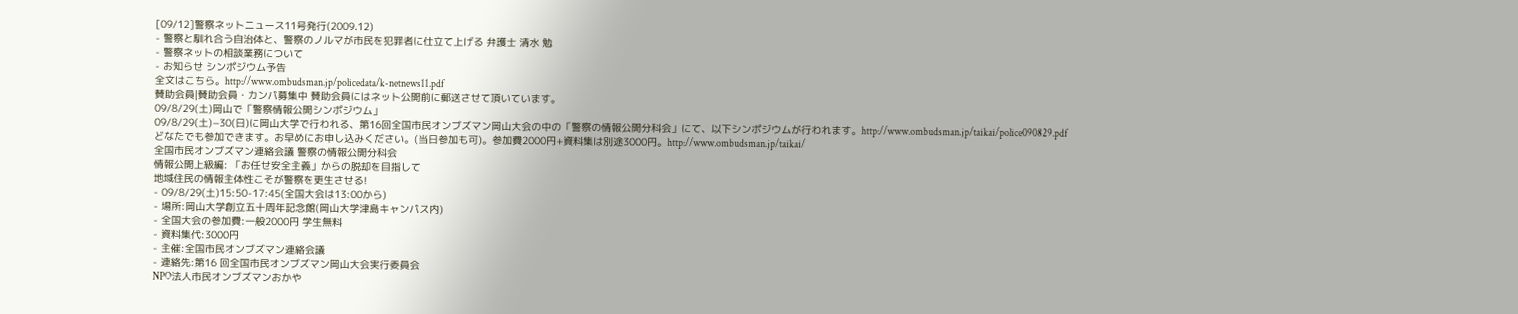[09/12]警察ネットニュース11号発行(2009.12)
- 警察と馴れ合う自治体と、警察のノルマが市民を犯罪者に仕立て上げる 弁護士 清水 勉
- 警察ネットの相談業務について
- お知らせ シンポジウム予告
全文はこちら。http://www.ombudsman.jp/policedata/k-netnews11.pdf
賛助会員|賛助会員・カンパ募集中 賛助会員にはネット公開前に郵送させて頂いています。
09/8/29(土)岡山で「警察情報公開シンポジウム」
09/8/29(土)−30(日)に岡山大学で行われる、第16回全国市民オンブズマン岡山大会の中の「警察の情報公開分科会」にて、以下シンポジウムが行われます。http://www.ombudsman.jp/taikai/police090829.pdf
どなたでも参加できます。お早めにお申し込みください。(当日参加も可)。参加費2000円+資料集は別途3000円。http://www.ombudsman.jp/taikai/
全国市民オンブズマン連絡会議 警察の情報公開分科会
情報公開上級編: 「お任せ安全主義」からの脱却を目指して
地域住民の情報主体性こそが警察を更生させる!
- 09/8/29(土)15:50-17:45(全国大会は13:00から)
- 場所:岡山大学創立五十周年記念館(岡山大学津島キャンパス内)
- 全国大会の参加費:一般2000円 学生無料
- 資料集代:3000円
- 主催:全国市民オンブズマン連絡会議
- 連絡先:第16 回全国市民オンブズマン岡山大会実行委員会
NPO法人市民オンブズマンおかや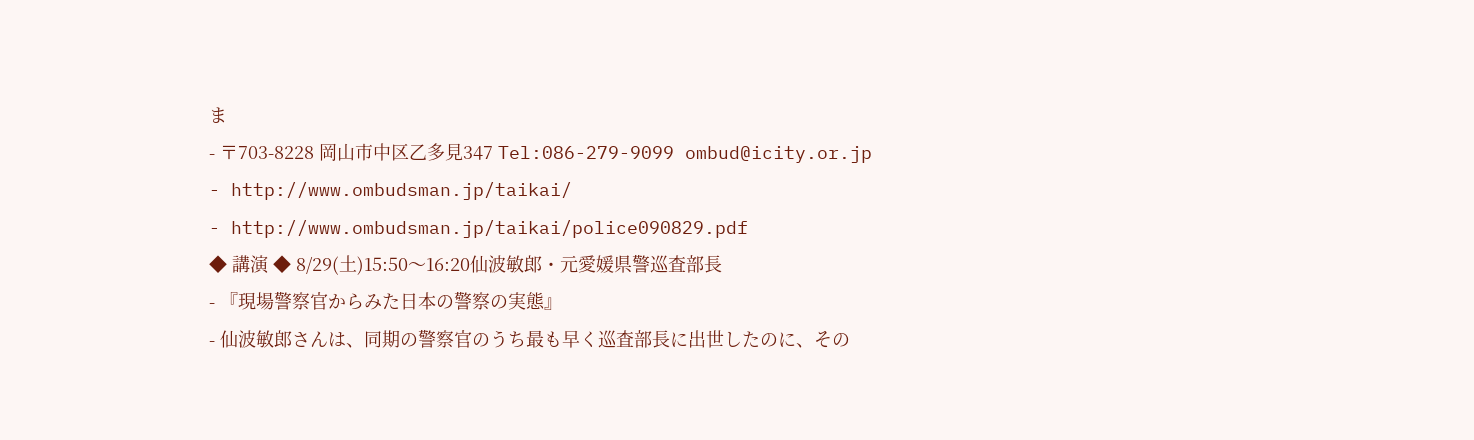ま
- 〒703-8228 岡山市中区乙多見347 Tel:086-279-9099 ombud@icity.or.jp
- http://www.ombudsman.jp/taikai/
- http://www.ombudsman.jp/taikai/police090829.pdf
◆ 講演 ◆ 8/29(土)15:50〜16:20仙波敏郎・元愛媛県警巡査部長
- 『現場警察官からみた日本の警察の実態』
- 仙波敏郎さんは、同期の警察官のうち最も早く巡査部長に出世したのに、その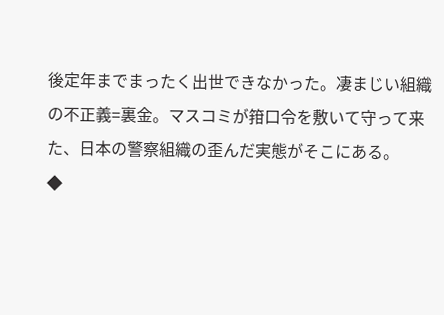後定年までまったく出世できなかった。凄まじい組織の不正義=裏金。マスコミが箝口令を敷いて守って来た、日本の警察組織の歪んだ実態がそこにある。
◆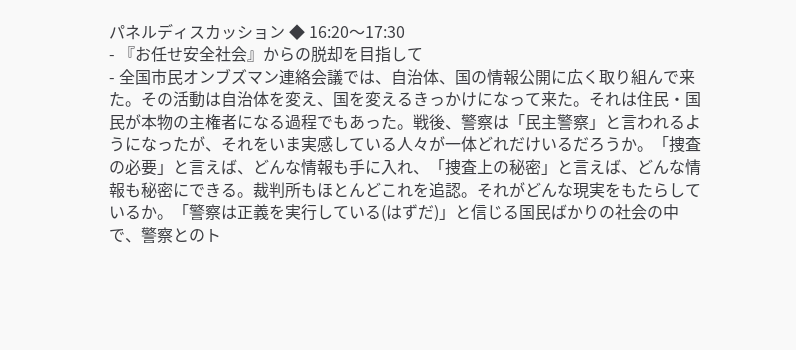パネルディスカッション ◆ 16:20〜17:30
- 『お任せ安全社会』からの脱却を目指して
- 全国市民オンブズマン連絡会議では、自治体、国の情報公開に広く取り組んで来た。その活動は自治体を変え、国を変えるきっかけになって来た。それは住民・国民が本物の主権者になる過程でもあった。戦後、警察は「民主警察」と言われるようになったが、それをいま実感している人々が一体どれだけいるだろうか。「捜査の必要」と言えば、どんな情報も手に入れ、「捜査上の秘密」と言えば、どんな情報も秘密にできる。裁判所もほとんどこれを追認。それがどんな現実をもたらしているか。「警察は正義を実行している(はずだ)」と信じる国民ばかりの社会の中で、警察とのト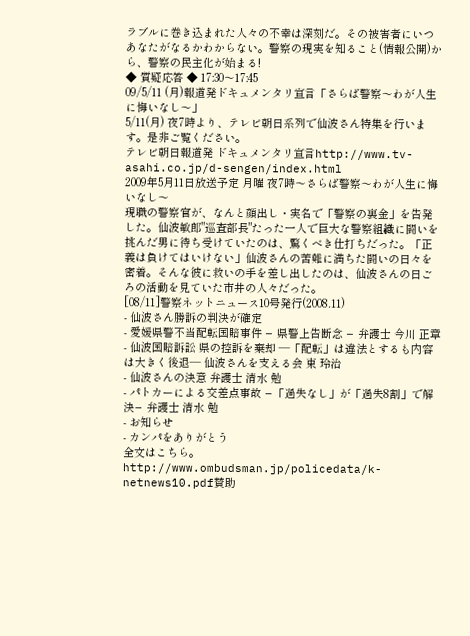ラブルに巻き込まれた人々の不幸は深刻だ。その被害者にいつあなたがなるかわからない。警察の現実を知ること(情報公開)から、警察の民主化が始まる!
◆ 質疑応答 ◆ 17:30〜17:45
09/5/11 (月)報道発ドキュメンタリ宣言「さらば警察〜わが人生に悔いなし〜」
5/11(月) 夜7時より、テレビ朝日系列で仙波さん特集を行います。是非ご覧ください。
テレビ朝日報道発 ドキュメンタリ宣言http://www.tv-asahi.co.jp/d-sengen/index.html
2009年5月11日放送予定 月曜 夜7時〜さらば警察〜わが人生に悔いなし〜
現職の警察官が、なんと顔出し・実名で「警察の裏金」を告発した。仙波敏郎"巡査部長"たった一人で巨大な警察組織に闘いを挑んだ男に待ち受けていたのは、驚くべき仕打ちだった。「正義は負けてはいけない」仙波さんの苦難に満ちた闘いの日々を密着。そんな彼に救いの手を差し出したのは、仙波さんの日ごろの活動を見ていた市井の人々だった。
[08/11]警察ネットニュース10号発行(2008.11)
- 仙波さん勝訴の判決が確定
- 愛媛県警不当配転国賠事件 − 県警上告断念 − 弁護士 今川 正章
- 仙波国賠訴訟 県の控訴を棄却 ―「配転」は違法とするも内容は大きく後退― 仙波さんを支える会 東 玲治
- 仙波さんの決意 弁護士 清水 勉
- パトカーによる交差点事故 −「過失なし」が「過失8割」で解決− 弁護士 清水 勉
- お知らせ
- カンパをありがとう
全文はこちら。http://www.ombudsman.jp/policedata/k-netnews10.pdf賛助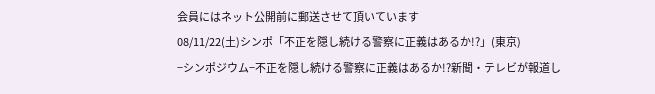会員にはネット公開前に郵送させて頂いています
08/11/22(土)シンポ「不正を隠し続ける警察に正義はあるか!?」(東京)
−シンポジウム−不正を隠し続ける警察に正義はあるか!?新聞・テレビが報道し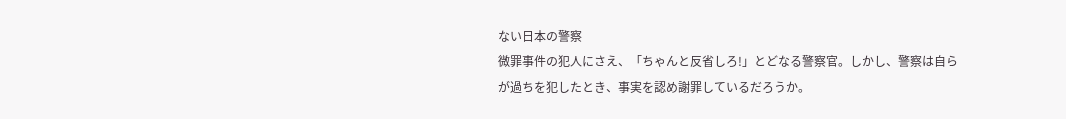ない日本の警察
微罪事件の犯人にさえ、「ちゃんと反省しろ!」とどなる警察官。しかし、警察は自らが過ちを犯したとき、事実を認め謝罪しているだろうか。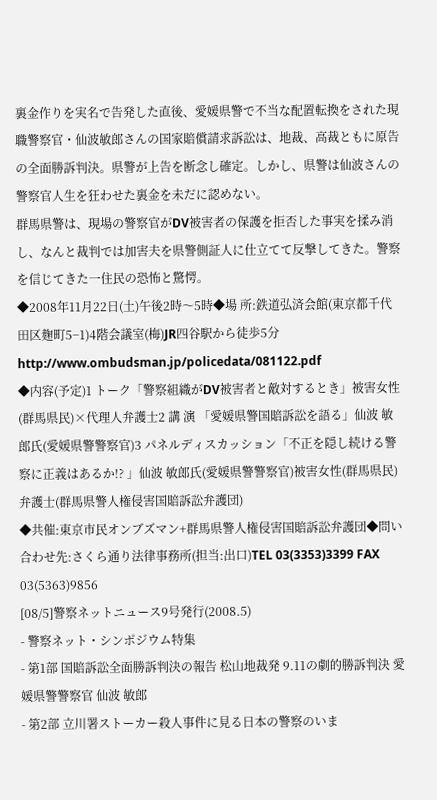裏金作りを実名で告発した直後、愛媛県警で不当な配置転換をされた現職警察官・仙波敏郎さんの国家賠償請求訴訟は、地裁、高裁ともに原告の全面勝訴判決。県警が上告を断念し確定。しかし、県警は仙波さんの警察官人生を狂わせた裏金を未だに認めない。
群馬県警は、現場の警察官がDV被害者の保護を拒否した事実を揉み消し、なんと裁判では加害夫を県警側証人に仕立てて反撃してきた。警察を信じてきた一住民の恐怖と驚愕。
◆2008年11月22日(土)午後2時〜5時◆場 所:鉄道弘済会館(東京都千代田区麹町5−1)4階会議室(梅)JR四谷駅から徒歩5分http://www.ombudsman.jp/policedata/081122.pdf
◆内容(予定)1 トーク「警察組織がDV被害者と敵対するとき」被害女性(群馬県民)×代理人弁護士2 講 演 「愛媛県警国賠訴訟を語る」仙波 敏郎氏(愛媛県警警察官)3 パネルディスカッション「不正を隠し続ける警察に正義はあるか!? 」仙波 敏郎氏(愛媛県警警察官)被害女性(群馬県民)弁護士(群馬県警人権侵害国賠訴訟弁護団)
◆共催:東京市民オンブズマン+群馬県警人権侵害国賠訴訟弁護団◆問い合わせ先:さくら通り法律事務所(担当:出口)TEL 03(3353)3399 FAX 03(5363)9856
[08/5]警察ネットニュース9号発行(2008.5)
- 警察ネット・シンポジウム特集
- 第1部 国賠訴訟全面勝訴判決の報告 松山地裁発 9.11の劇的勝訴判決 愛媛県警警察官 仙波 敏郎
- 第2部 立川署ストーカー殺人事件に見る日本の警察のいま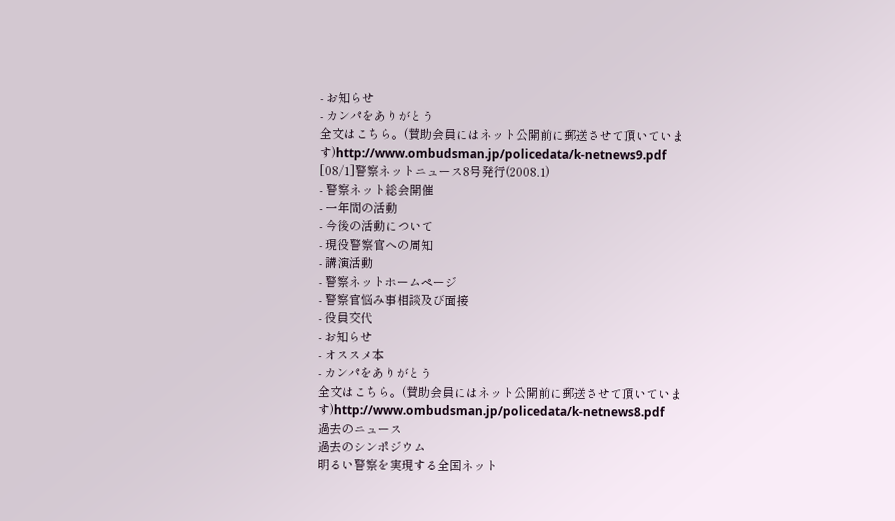- お知らせ
- カンパをありがとう
全文はこちら。(賛助会員にはネット公開前に郵送させて頂いています)http://www.ombudsman.jp/policedata/k-netnews9.pdf
[08/1]警察ネットニュース8号発行(2008.1)
- 警察ネット総会開催
- 一年間の活動
- 今後の活動について
- 現役警察官への周知
- 講演活動
- 警察ネットホームページ
- 警察官悩み事相談及び面接
- 役員交代
- お知らせ
- オススメ本
- カンパをありがとう
全文はこちら。(賛助会員にはネット公開前に郵送させて頂いています)http://www.ombudsman.jp/policedata/k-netnews8.pdf
過去のニュース
過去のシンポジウム
明るい警察を実現する全国ネット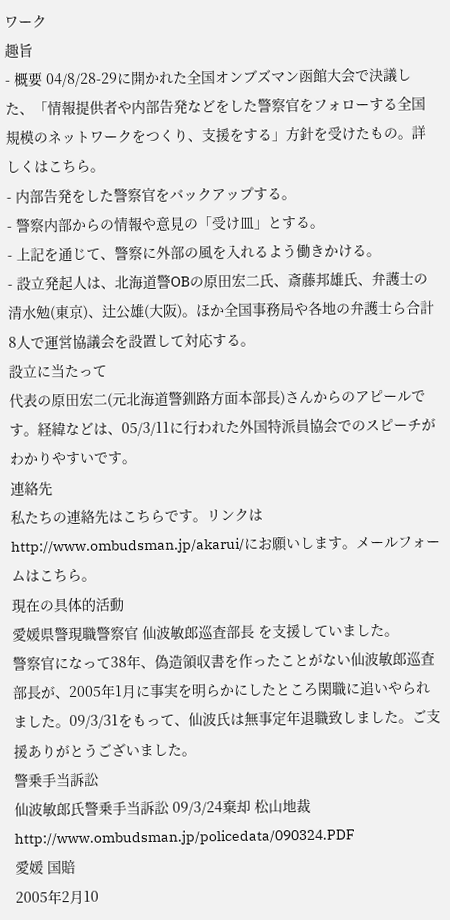ワーク
趣旨
- 概要 04/8/28-29に開かれた全国オンブズマン函館大会で決議した、「情報提供者や内部告発などをした警察官をフォローする全国規模のネットワークをつくり、支援をする」方針を受けたもの。詳しくはこちら。
- 内部告発をした警察官をバックアップする。
- 警察内部からの情報や意見の「受け皿」とする。
- 上記を通じて、警察に外部の風を入れるよう働きかける。
- 設立発起人は、北海道警OBの原田宏二氏、斎藤邦雄氏、弁護士の清水勉(東京)、辻公雄(大阪)。ほか全国事務局や各地の弁護士ら合計8人で運営協議会を設置して対応する。
設立に当たって
代表の原田宏二(元北海道警釧路方面本部長)さんからのアピールです。経緯などは、05/3/11に行われた外国特派員協会でのスピーチがわかりやすいです。
連絡先
私たちの連絡先はこちらです。リンクはhttp://www.ombudsman.jp/akarui/にお願いします。メールフォームはこちら。
現在の具体的活動
愛媛県警現職警察官 仙波敏郎巡査部長 を支援していました。
警察官になって38年、偽造領収書を作ったことがない仙波敏郎巡査部長が、2005年1月に事実を明らかにしたところ閑職に追いやられました。09/3/31をもって、仙波氏は無事定年退職致しました。ご支援ありがとうございました。
警乗手当訴訟
仙波敏郎氏警乗手当訴訟 09/3/24棄却 松山地裁http://www.ombudsman.jp/policedata/090324.PDF
愛媛 国賠
2005年2月10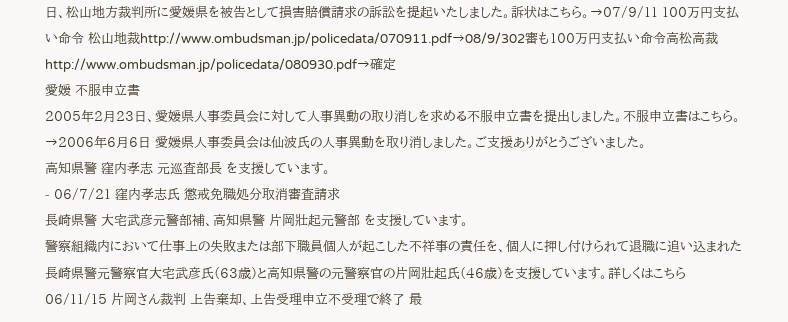日、松山地方裁判所に愛媛県を被告として損害賠償請求の訴訟を提起いたしました。訴状はこちら。→07/9/11 100万円支払い命令 松山地裁http://www.ombudsman.jp/policedata/070911.pdf→08/9/302審も100万円支払い命令高松高裁 http://www.ombudsman.jp/policedata/080930.pdf→確定
愛媛 不服申立書
2005年2月23日、愛媛県人事委員会に対して人事異動の取り消しを求める不服申立書を提出しました。不服申立書はこちら。→2006年6月6日 愛媛県人事委員会は仙波氏の人事異動を取り消しました。ご支援ありがとうございました。
高知県警 窪内孝志 元巡査部長 を支援しています。
- 06/7/21 窪内孝志氏 懲戒免職処分取消審査請求
長崎県警 大宅武彦元警部補、高知県警 片岡壯起元警部 を支援しています。
警察組織内において仕事上の失敗または部下職員個人が起こした不祥事の責任を、個人に押し付けられて退職に追い込まれた長崎県警元警察官大宅武彦氏(63歳)と高知県警の元警察官の片岡壯起氏(46歳)を支援しています。詳しくはこちら
06/11/15 片岡さん裁判 上告棄却、上告受理申立不受理で終了 最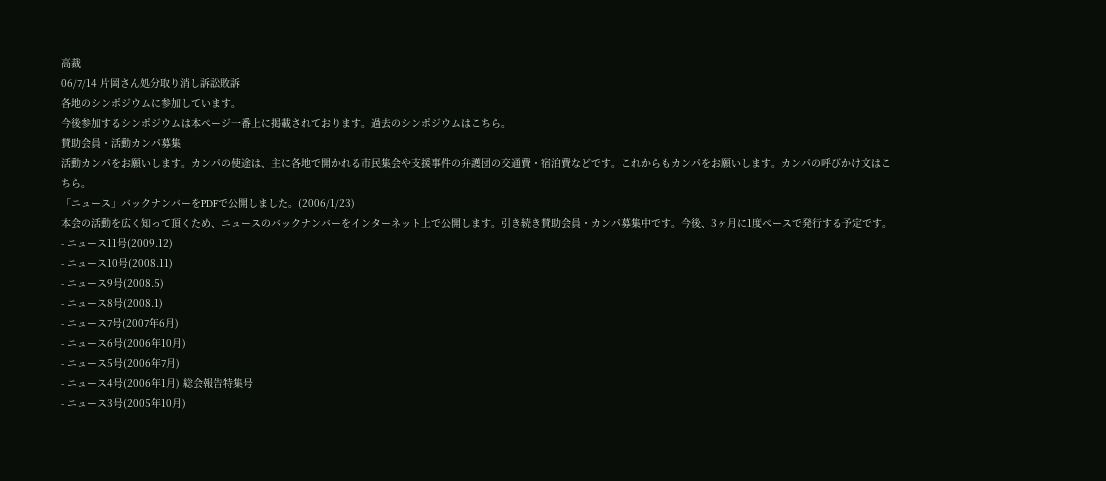高裁
06/7/14 片岡さん処分取り消し訴訟敗訴
各地のシンポジウムに参加しています。
今後参加するシンポジウムは本ページ一番上に掲載されております。過去のシンポジウムはこちら。
賛助会員・活動カンパ募集
活動カンパをお願いします。カンパの使途は、主に各地で開かれる市民集会や支援事件の弁護団の交通費・宿泊費などです。これからもカンパをお願いします。カンパの呼びかけ文はこちら。
「ニュース」バックナンバーをPDFで公開しました。(2006/1/23)
本会の活動を広く知って頂くため、ニュースのバックナンバーをインターネット上で公開します。引き続き賛助会員・カンパ募集中です。今後、3ヶ月に1度ペースで発行する予定です。
- ニュース11号(2009.12)
- ニュース10号(2008.11)
- ニュース9号(2008.5)
- ニュース8号(2008.1)
- ニュース7号(2007年6月)
- ニュース6号(2006年10月)
- ニュース5号(2006年7月)
- ニュース4号(2006年1月) 総会報告特集号
- ニュース3号(2005年10月)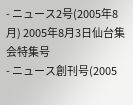- ニュース2号(2005年8月) 2005年8月3日仙台集会特集号
- ニュース創刊号(2005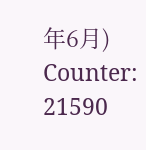年6月)
Counter: 21590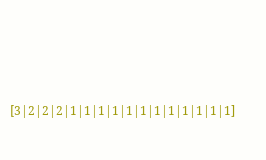[3|2|2|2|1|1|1|1|1|1|1|1|1|1|1|1]